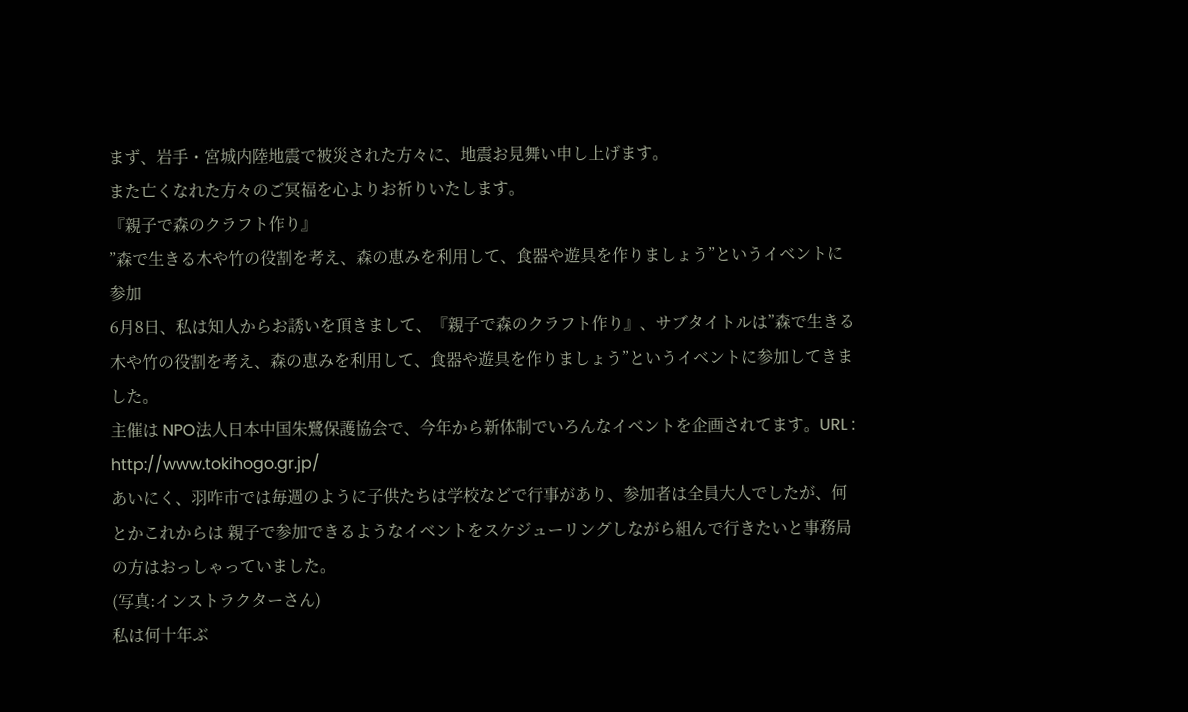まず、岩手・宮城内陸地震で被災された方々に、地震お見舞い申し上げます。
また亡くなれた方々のご冥福を心よりお祈りいたします。
『親子で森のクラフト作り』
”森で生きる木や竹の役割を考え、森の恵みを利用して、食器や遊具を作りましょう”というイベントに参加
6月8日、私は知人からお誘いを頂きまして、『親子で森のクラフト作り』、サブタイトルは”森で生きる木や竹の役割を考え、森の恵みを利用して、食器や遊具を作りましょう”というイベントに参加してきました。
主催は NPO法人日本中国朱鷺保護協会で、今年から新体制でいろんなイベントを企画されてます。URL : http://www.tokihogo.gr.jp/
あいにく、羽咋市では毎週のように子供たちは学校などで行事があり、参加者は全員大人でしたが、何とかこれからは 親子で参加できるようなイベントをスケジューリングしながら組んで行きたいと事務局の方はおっしゃっていました。
(写真:インストラクターさん)
私は何十年ぶ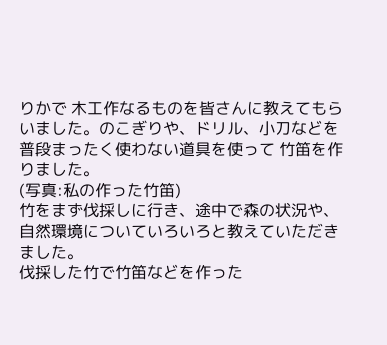りかで 木工作なるものを皆さんに教えてもらいました。のこぎりや、ドリル、小刀などを普段まったく使わない道具を使って 竹笛を作りました。
(写真:私の作った竹笛)
竹をまず伐採しに行き、途中で森の状況や、自然環境についていろいろと教えていただきました。
伐採した竹で竹笛などを作った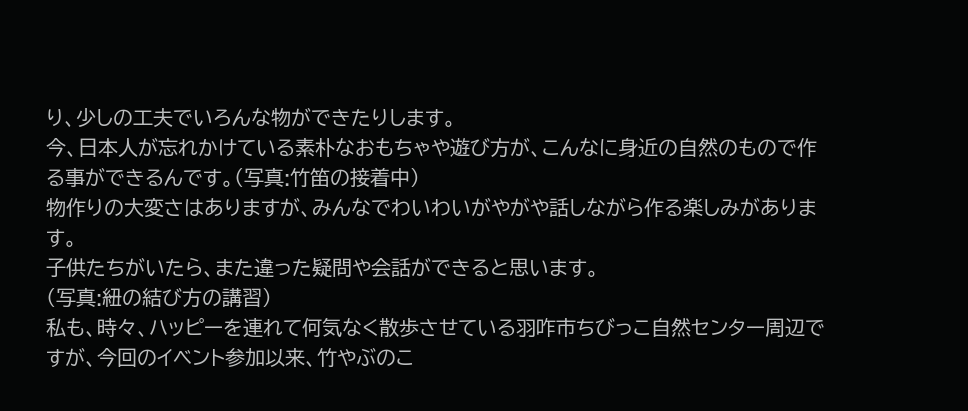り、少しの工夫でいろんな物ができたりします。
今、日本人が忘れかけている素朴なおもちゃや遊び方が、こんなに身近の自然のもので作る事ができるんです。(写真:竹笛の接着中)
物作りの大変さはありますが、みんなでわいわいがやがや話しながら作る楽しみがあります。
子供たちがいたら、また違った疑問や会話ができると思います。
(写真:紐の結び方の講習)
私も、時々、ハッピーを連れて何気なく散歩させている羽咋市ちびっこ自然センター周辺ですが、今回のイベント参加以来、竹やぶのこ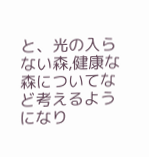と、光の入らない森,健康な森についてなど考えるようになり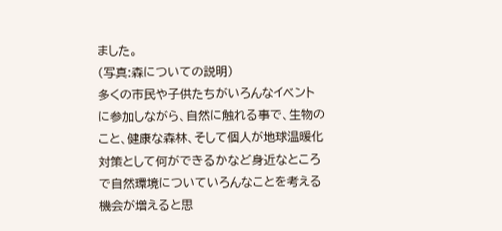ました。
(写真:森についての説明)
多くの市民や子供たちがいろんなイベントに参加しながら、自然に触れる事で、生物のこと、健康な森林、そして個人が地球温暖化対策として何ができるかなど身近なところで自然環境についていろんなことを考える機会が増えると思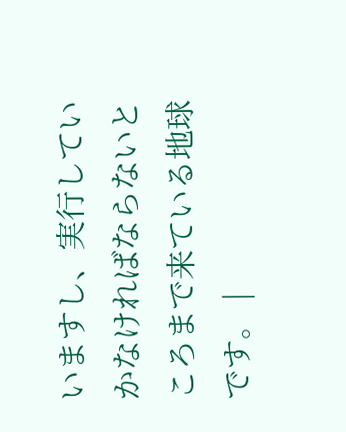いますし、実行していかなければならないところまで来ている地球です。 |